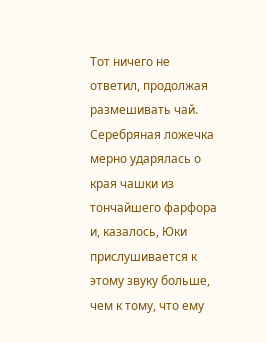Тот ничего не ответил, продолжая размешивать чай. Серебряная ложечка мерно ударялась о края чашки из тончайшего фарфора и, казалось, Юки прислушивается к этому звуку больше, чем к тому, что ему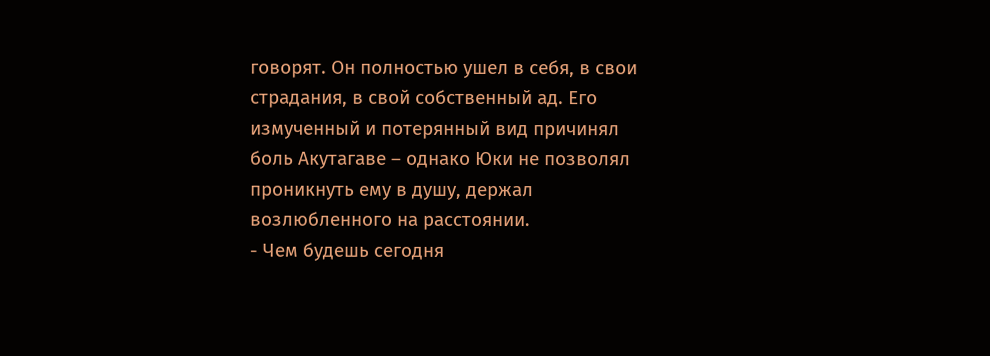говорят. Он полностью ушел в себя, в свои страдания, в свой собственный ад. Его измученный и потерянный вид причинял боль Акутагаве – однако Юки не позволял проникнуть ему в душу, держал возлюбленного на расстоянии.
- Чем будешь сегодня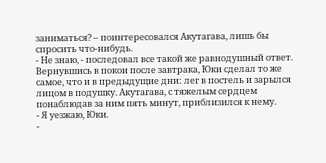заниматься? – поинтересовался Акутагава, лишь бы спросить что-нибудь.
- Не знаю, - последовал все такой же равнодушный ответ.
Вернувшись в покои после завтрака, Юки сделал то же самое, что и в предыдущие дни: лег в постель и зарылся лицом в подушку. Акутагава, с тяжелым сердцем понаблюдав за ним пять минут, приблизился к нему.
- Я уезжаю, Юки.
-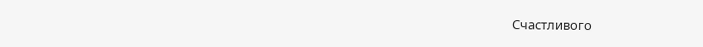Счастливого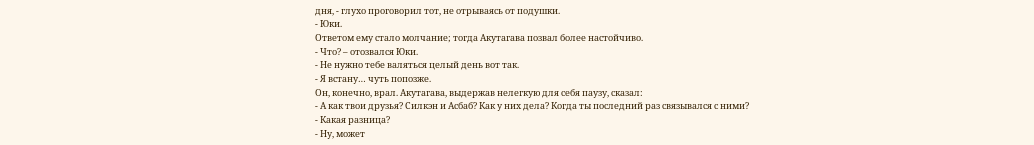дня, - глухо проговорил тот, не отрываясь от подушки.
- Юки.
Ответом ему стало молчание; тогда Акутагава позвал более настойчиво.
- Что? – отозвался Юки.
- Не нужно тебе валяться целый день вот так.
- Я встану… чуть попозже.
Он, конечно, врал. Акутагава, выдержав нелегкую для себя паузу, сказал:
- А как твои друзья? Силкэн и Асбаб? Как у них дела? Когда ты последний раз связывался с ними?
- Какая разница?
- Ну, может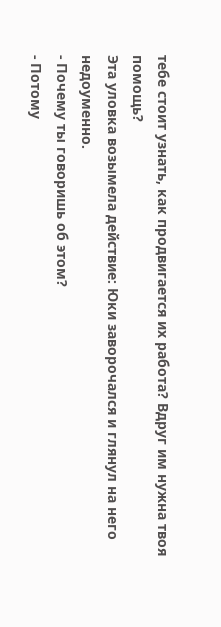тебе стоит узнать, как продвигается их работа? Вдруг им нужна твоя помощь?
Эта уловка возымела действие: Юки заворочался и глянул на него недоуменно.
- Почему ты говоришь об этом?
- Потому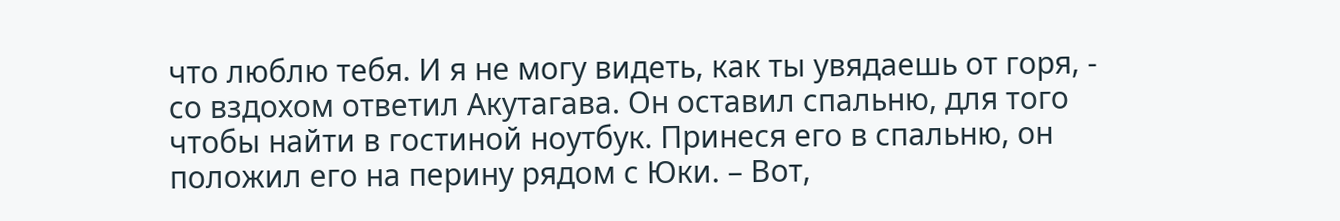что люблю тебя. И я не могу видеть, как ты увядаешь от горя, - со вздохом ответил Акутагава. Он оставил спальню, для того чтобы найти в гостиной ноутбук. Принеся его в спальню, он положил его на перину рядом с Юки. – Вот,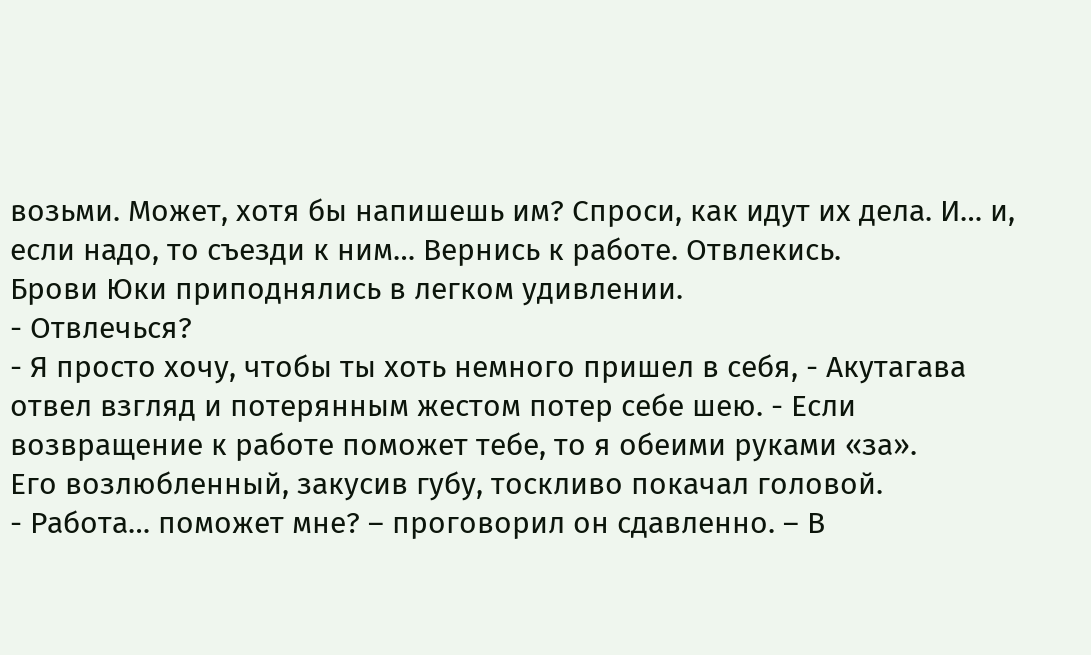возьми. Может, хотя бы напишешь им? Спроси, как идут их дела. И… и, если надо, то съезди к ним… Вернись к работе. Отвлекись.
Брови Юки приподнялись в легком удивлении.
- Отвлечься?
- Я просто хочу, чтобы ты хоть немного пришел в себя, - Акутагава отвел взгляд и потерянным жестом потер себе шею. - Если возвращение к работе поможет тебе, то я обеими руками «за».
Его возлюбленный, закусив губу, тоскливо покачал головой.
- Работа… поможет мне? – проговорил он сдавленно. – В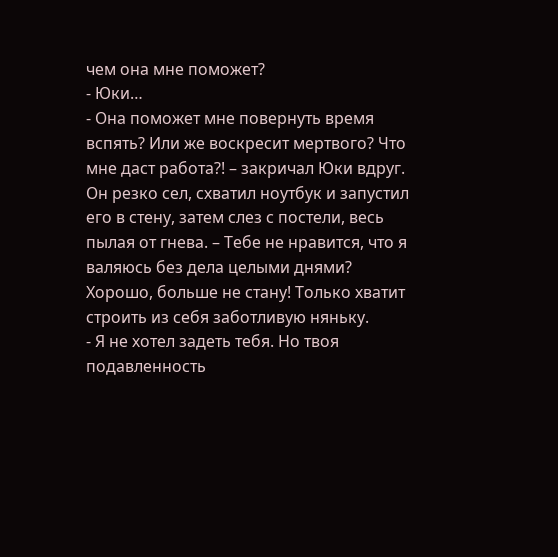чем она мне поможет?
- Юки…
- Она поможет мне повернуть время вспять? Или же воскресит мертвого? Что мне даст работа?! – закричал Юки вдруг. Он резко сел, схватил ноутбук и запустил его в стену, затем слез с постели, весь пылая от гнева. – Тебе не нравится, что я валяюсь без дела целыми днями? Хорошо, больше не стану! Только хватит строить из себя заботливую няньку.
- Я не хотел задеть тебя. Но твоя подавленность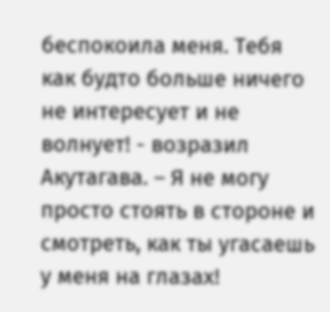беспокоила меня. Тебя как будто больше ничего не интересует и не волнует! - возразил Акутагава. – Я не могу просто стоять в стороне и смотреть, как ты угасаешь у меня на глазах!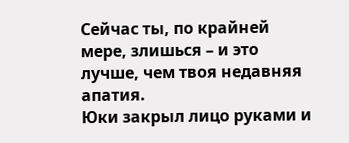Сейчас ты, по крайней мере, злишься – и это лучше, чем твоя недавняя апатия.
Юки закрыл лицо руками и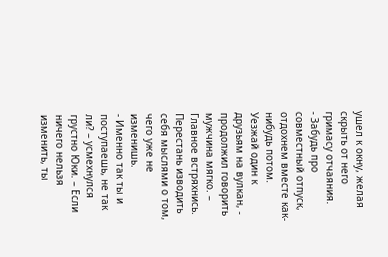ушел к окну, желая скрыть от него гримасу отчаяния.
- Забудь про совместный отпуск, отдохнем вместе как-нибудь потом. Уезжай один к друзьям на вулкан, - продолжил говорить мужчина мягко. – Главное встряхнись. Перестань изводить себя мыслями о том, чего уже не изменишь.
- Именно так ты и поступаешь, не так ли? – усмехнулся грустно Юки. – Если ничего нельзя изменить, ты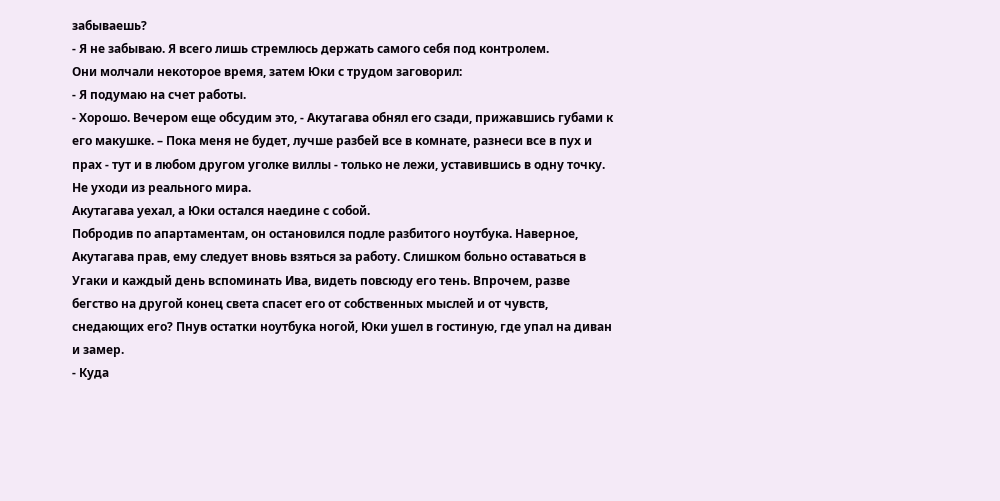забываешь?
- Я не забываю. Я всего лишь стремлюсь держать самого себя под контролем.
Они молчали некоторое время, затем Юки с трудом заговорил:
- Я подумаю на счет работы.
- Хорошо. Вечером еще обсудим это, - Акутагава обнял его сзади, прижавшись губами к его макушке. – Пока меня не будет, лучше разбей все в комнате, разнеси все в пух и прах - тут и в любом другом уголке виллы - только не лежи, уставившись в одну точку. Не уходи из реального мира.
Акутагава уехал, а Юки остался наедине с собой.
Побродив по апартаментам, он остановился подле разбитого ноутбука. Наверное, Акутагава прав, ему следует вновь взяться за работу. Слишком больно оставаться в Угаки и каждый день вспоминать Ива, видеть повсюду его тень. Впрочем, разве бегство на другой конец света спасет его от собственных мыслей и от чувств, снедающих его? Пнув остатки ноутбука ногой, Юки ушел в гостиную, где упал на диван и замер.
- Куда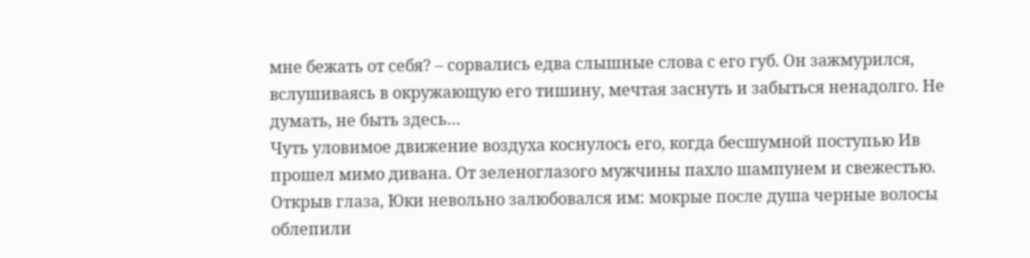мне бежать от себя? – сорвались едва слышные слова с его губ. Он зажмурился, вслушиваясь в окружающую его тишину, мечтая заснуть и забыться ненадолго. Не думать, не быть здесь…
Чуть уловимое движение воздуха коснулось его, когда бесшумной поступью Ив прошел мимо дивана. От зеленоглазого мужчины пахло шампунем и свежестью. Открыв глаза, Юки невольно залюбовался им: мокрые после душа черные волосы облепили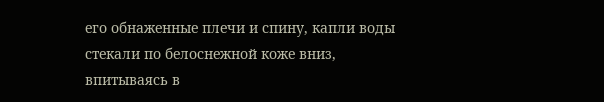его обнаженные плечи и спину, капли воды стекали по белоснежной коже вниз, впитываясь в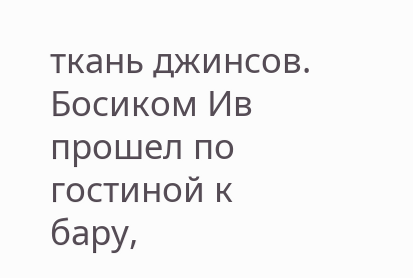ткань джинсов. Босиком Ив прошел по гостиной к бару,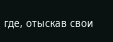где, отыскав свои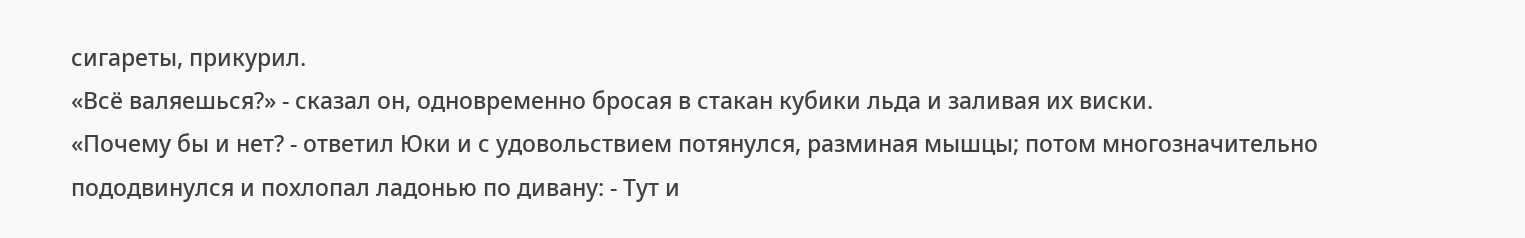сигареты, прикурил.
«Всё валяешься?» - сказал он, одновременно бросая в стакан кубики льда и заливая их виски.
«Почему бы и нет? - ответил Юки и с удовольствием потянулся, разминая мышцы; потом многозначительно пододвинулся и похлопал ладонью по дивану: - Тут и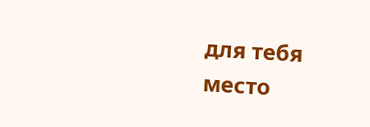для тебя место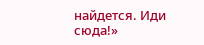найдется. Иди сюда!»